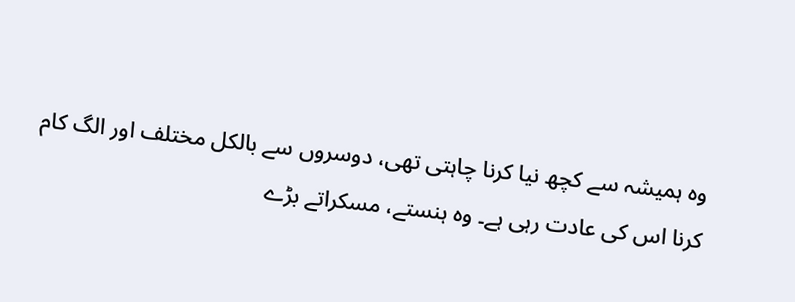وہ ہمیشہ سے کچھ نیا کرنا چاہتی تھی، دوسروں سے بالکل مختلف اور الگ کام کرنا اس کی عادت رہی ہے۔ وہ ہنستے، مسکراتے بڑے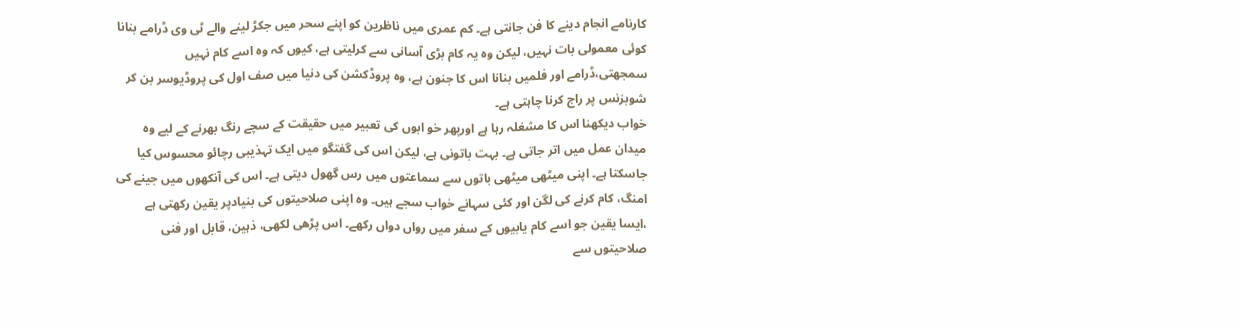کارنامے انجام دینے کا فن جانتی ہے۔ کم عمری میں ناظرین کو اپنے سحر میں جکڑ لینے والے ٹی وی ڈرامے بنانا کوئی معمولی بات نہیں، لیکن وہ یہ کام بڑی آسانی سے کرلیتی ہے، کیوں کہ وہ اسے کام نہیں سمجھتی،ڈرامے اور فلمیں بنانا اس کا جنون ہے، وہ پروڈکشن کی دنیا میں صف اول کی پروڈیوسر بن کر شوبزنس پر راج کرنا چاہتی ہے۔
خواب دیکھنا اس کا مشغلہ رہا ہے اورپھر خو ابوں کی تعبیر میں حقیقت کے سچے رنگ بھرنے کے لیے وہ میدان عمل میں اتر جاتی ہے۔ بہت باتونی ہے، لیکن اس کی گفتگو میں ایک تہذیبی رچائو محسوس کیا جاسکتا ہے۔ اپنی میٹھی میٹھی باتوں سے سماعتوں میں رس گھول دیتی ہے۔ اس کی آنکھوں میں جینے کی امنگ، کام کرنے کی لگن اور کئی سہانے خواب سجے ہیں۔ وہ اپنی صلاحیتوں کی بنیادپر یقین رکھتی ہے ،ایسا یقین جو اسے کام یابیوں کے سفر میں رواں دواں رکھے۔ اس پڑھی لکھی، ذہین، قابل اور فنی صلاحیتوں سے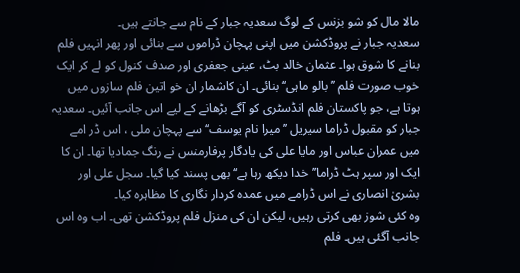مالا مال کو شو بزنس کے لوگ سعدیہ جبار کے نام سے جانتے ہیں۔
سعدیہ جبار نے پروڈکشن میں اپنی پہچان ڈراموں سے بنائی اور پھر انہیں فلم بنانے کا شوق ہوا۔ عثمان خالد بٹ، عینی جعفری اور صدف کنول کو لے کر ایک خوب صورت فلم ’’بالو ماہی‘‘ بنائی۔ ان کاشمار ان خو اتین فلم سازوں میں ہوتا ہے، جو پاکستان فلم انڈسٹری کو آگے بڑھانے کے لیے اس جانب آئیں۔ سعدیہ جبار کو مقبول ڈراما سیریل ’’میرا نام یوسف‘‘ سے پہچان ملی ، اس ڈر امے میں عمران عباس اور مایا علی کی یادگار پرفارمنس نے رنگ جمادیا تھا۔ ان کا ایک اور سپر ہٹ ڈراما’’خدا دیکھ رہا ہے‘‘ بھی پسند کیا گیا۔ سجل علی اور بشریٰ انصاری نے اس ڈرامے میں عمدہ کردار نگاری کا مظاہرہ کیا۔
وہ کئی شوز بھی کرتی رہیں، لیکن ان کی منزل فلم پروڈکشن تھی۔ اب وہ اس جانب آگئی ہیں۔ فلم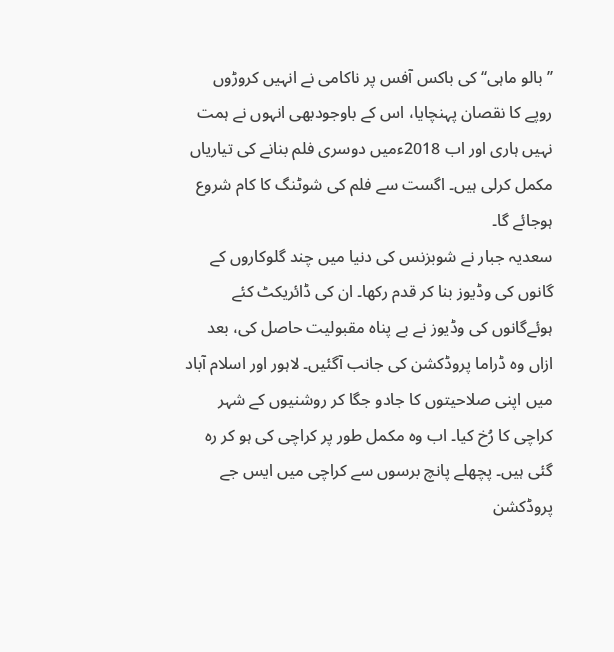’’بالو ماہی‘‘ کی باکس آفس پر ناکامی نے انہیں کروڑوں روپے کا نقصان پہنچایا، اس کے باوجودبھی انہوں نے ہمت نہیں ہاری اور اب 2018ءمیں دوسری فلم بنانے کی تیاریاں مکمل کرلی ہیں۔ اگست سے فلم کی شوٹنگ کا کام شروع ہوجائے گا۔
سعدیہ جبار نے شوبزنس کی دنیا میں چند گلوکاروں کے گانوں کی وڈیوز بنا کر قدم رکھا۔ ان کی ڈائریکٹ کئے ہوئےگانوں کی وڈیوز نے بے پناہ مقبولیت حاصل کی، بعد ازاں وہ ڈراما پروڈکشن کی جانب آگئیں۔ لاہور اور اسلام آباد میں اپنی صلاحیتوں کا جادو جگا کر روشنیوں کے شہر کراچی کا رُخ کیا۔ اب وہ مکمل طور پر کراچی کی ہو کر رہ گئی ہیں۔ پچھلے پانچ برسوں سے کراچی میں ایس جے پروڈکشن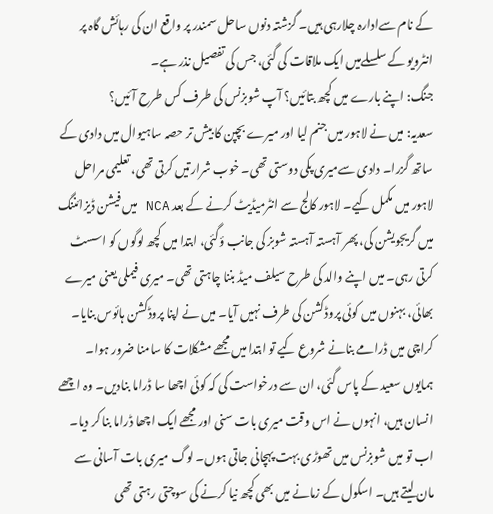کے نام سےادارہ چلارہی ہیں۔ گزشتہ دنوں ساحل سمندر پر واقع ان کی رہائش گاہ پر انٹرویو کے سلسلےمیں ایک ملاقات کی گئی، جس کی تفصیل نذر ہے۔
جنگ: اپنے بارے میں کچھ بتائیں؟ آپ شوبزنس کی طرف کس طرح آئیں؟
سعدیہ: میں نے لاہور میں جنم لیا اور میرے بچپن کا بیش تر حصہ ساہیوال میں دادی کے ساتھ گزرا۔ دادی سےمیری پکی دوستی تھی۔ خوب شرارتیں کرتی تھی، تعلیمی مراحل لاہور میں مکمل کیے۔ لاہور کالج سے انٹرمیڈیٹ کرنے کے بعد NCA میں فیشن ڈیزائننگ میں گریجویشن کی، پھر آہستہ آہستہ شوبز کی جانب ؤگئی، ابتدا میں کچھ لوگوں کو اسسٹ کرتی رہی۔ میں اپنے والد کی طرح سیلف میڈ بننا چاہتی تھی۔ میری فیملی یعنی میرے بھائی، بہنوں میں کوئی پروڈکشن کی طرف نہیں آیا۔ میں نے اپنا پروڈکشن ہائوس بنایا۔ کراچی میں ڈرامے بنانے شروع کیے تو ابتدا میں مجھے مشکلات کا سامنا ضرور ہوا۔
ہمایوں سعید کے پاس گئی، ان سے درخواست کی کہ کوئی اچھا سا ڈراما بنادیں۔ وہ اچھے انسان ہیں، انہوں نے اس وقت میری بات سنی اور مجھے ایک اچھا ڈراما بنا کر دیا۔ اب تو میں شوبزنس میں تھوڑی بہت پہچانی جاتی ہوں۔ لوگ میری بات آسانی سے مان لیتے ہیں۔ اسکول کے زمانے میں بھی کچھ نیا کرنے کی سوچتی رہتی تھی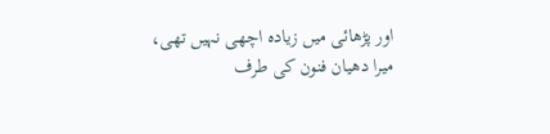اور پڑھائی میں زیادہ اچھی نہیں تھی، میرا دھیان فنون کی طرف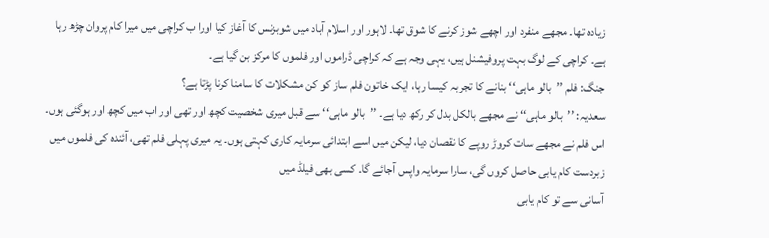زیادہ تھا۔ مجھے منفرد اور اچھے شوز کرنے کا شوق تھا۔ لاہور اور اسلام آباد میں شوبزنس کا آغاز کیا اورا ب کراچی میں میرا کام پروان چڑھ رہا ہے۔ کراچی کے لوگ بہت پروفیشنل ہیں، یہی وجہ ہے کہ کراچی ڈراموں اور فلموں کا مرکز بن گیا ہے۔
جنگ: فلم ’’بالو ماہی‘‘ بنانے کا تجربہ کیسا رہا، ایک خاتون فلم ساز کو کن مشکلات کا سامنا کرنا پڑتا ہے؟
سعدیہ: ’’بالو ماہی‘‘ نے مجھے بالکل بدل کر رکھ دیا ہے۔ ’’بالو ماہی‘‘ سے قبل میری شخصیت کچھ اور تھی اور اب میں کچھ اور ہوگئی ہوں۔ اس فلم نے مجھے سات کروڑ روپے کا نقصان دیا، لیکن میں اسے ابتدائی سرمایہ کاری کہتی ہوں۔ یہ میری پہلی فلم تھی، آئندہ کی فلموں میں زبردست کام یابی حاصل کروں گی، سارا سرمایہ واپس آجائے گا۔ کسی بھی فیلڈ میں
آسانی سے تو کام یابی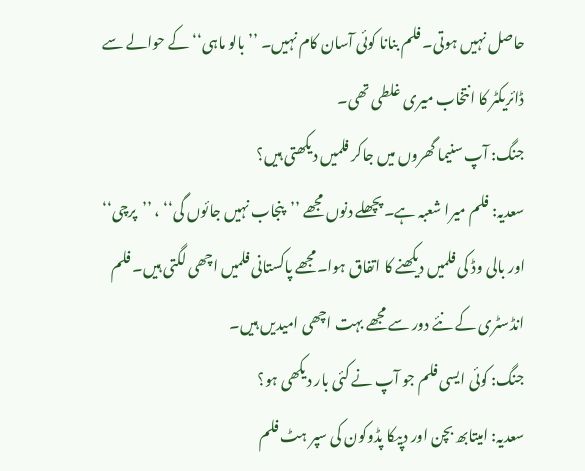حاصل نہیں ہوتی۔ فلم بنانا کوئی آسان کام نہیں۔ ’’بالو ماہی‘‘ کے حوالے سے ڈائریکٹر کا انتخاب میری غلطی تھی۔
جنگ: آپ سنیما گھروں میں جاکر فلمیں دیکھتی ہیں؟
سعدیہ: فلم میرا شعبہ ہے۔ پچھلے دنوں مجھے ’’پنجاب نہیں جائوں گی‘‘ ، ’’پرچی‘‘ اور بالی وڈ کی فلمیں دیکھنے کا اتفاق ہوا۔مجھے پاکستانی فلمیں اچھی لگتی ہیں۔ فلم انڈسٹری کے نئے دور سے مجھے بہت اچھی امیدیں ہیں۔
جنگ: کوئی ایسی فلم جو آپ نے کئی بار دیکھی ہو؟
سعدیہ: امیتابھ بچن اور دپیکا پڈوکون کی سپر ہٹ فلم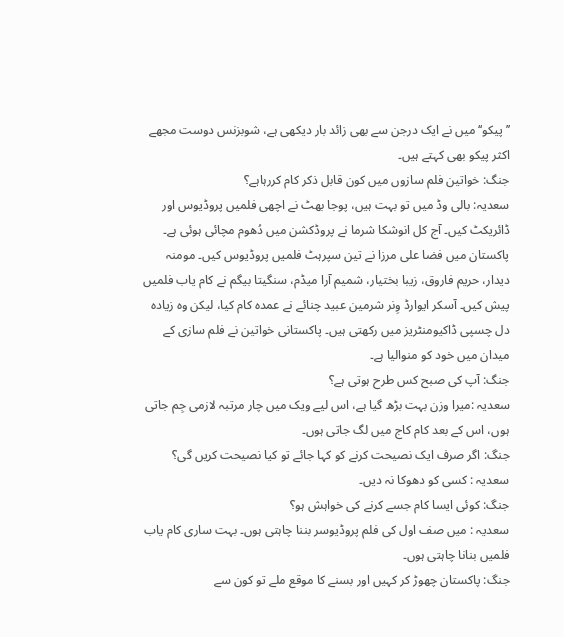’’پیکو‘‘ میں نے ایک درجن سے بھی زائد بار دیکھی ہے، شوبزنس دوست مجھے اکثر پیکو بھی کہتے ہیں۔
جنگ: خواتین فلم سازوں میں کون قابل ذکر کام کررہاہے؟
سعدیہ: بالی وڈ میں تو بہت ہیں، پوجا بھٹ نے اچھی فلمیں پروڈیوس اور ڈائریکٹ کیں۔ آج کل انوشکا شرما نے پروڈکشن میں دُھوم مچائی ہوئی ہے۔ پاکستان میں فضا علی مرزا نے تین سپرہٹ فلمیں پروڈیوس کیں۔ مومنہ دیدار، حریم فاروق، زیبا بختیار، شمیم آرا میڈم، سنگیتا بیگم نے کام یاب فلمیں پیش کیں۔ آسکر ایوارڈ وِنر شرمین عبید چنائے نے عمدہ کام کیا، لیکن وہ زیادہ دل چسپی ڈاکیومنٹریز میں رکھتی ہیں۔ پاکستانی خواتین نے فلم سازی کے میدان میں خود کو منوالیا ہے۔
جنگ: آپ کی صبح کس طرح ہوتی ہے؟
سعدیہ :میرا وزن بہت بڑھ گیا ہے، اس لیے ویک میں چار مرتبہ لازمی جِم جاتی ہوں، اس کے بعد کام کاج میں لگ جاتی ہوں۔
جنگ: اگر صرف ایک نصیحت کرنے کو کہا جائے تو کیا نصیحت کریں گی؟
سعدیہ : کسی کو دھوکا نہ دیں۔
جنگ: کوئی ایسا کام جسے کرنے کی خواہش ہو؟
سعدیہ : میں صف اول کی فلم پروڈیوسر بننا چاہتی ہوں۔ بہت ساری کام یاب فلمیں بنانا چاہتی ہوں۔
جنگ: پاکستان چھوڑ کر کہیں اور بسنے کا موقع ملے تو کون سے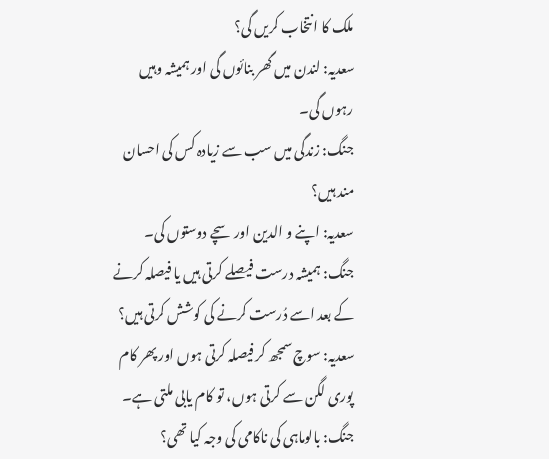ملک کا انتخاب کریں گی؟
سعدیہ: لندن میں گھر بنائوں گی اور ہمیشہ وہیں رہوں گی۔
جنگ: زندگی میں سب سے زیادہ کس کی احسان مند ہیں؟
سعدیہ: اپنے و الدین اور سچے دوستوں کی۔
جنگ: ہمیشہ درست فیصلے کرتی ہیں یا فیصلہ کرنے کے بعد اسے دُرست کرنے کی کوشش کرتی ہیں؟
سعدیہ: سوچ سمجھ کر فیصلہ کرتی ہوں اور پھر کام پوری لگن سے کرتی ہوں، تو کام یابی ملتی ہے۔
جنگ: بالوماہی کی ناکامی کی وجہ کیا تھی؟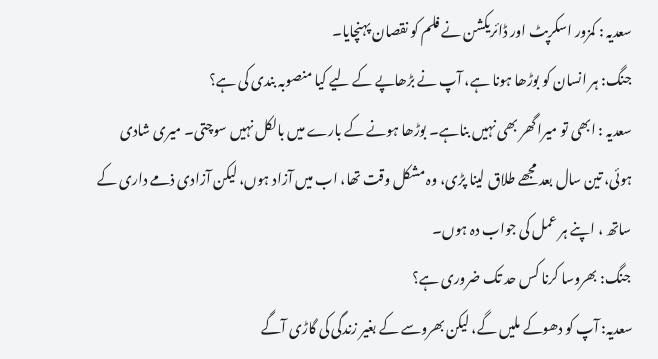سعدیہ : کمزور اسکرپٹ اور ڈائریکشن نے فلم کو نقصان پہنچایا۔
جنگ: ہر انسان کو بوڑھا ہونا ہے، آپ نے بڑھاپے کے لیے کیا منصوبہ بندی کی ہے؟
سعدیہ : ابھی تو میرا گھر بھی نہیں بناہے۔ بوڑھا ہونے کے بارے میں بالکل نہیں سوچتی۔ میری شادی ہوئی، تین سال بعد مجھے طلاق لینا پڑی، وہ مشکل وقت تھا، اب میں آزاد ہوں، لیکن آزادی ذمے داری کے ساتھ ، اپنے ہر عمل کی جواب دہ ہوں۔
جنگ: بھروسا کرنا کس حد تک ضروری ہے؟
سعدیہ: آپ کو دھوکے ملیں گے، لیکن بھروسے کے بغیر زندگی کی گاڑی آگے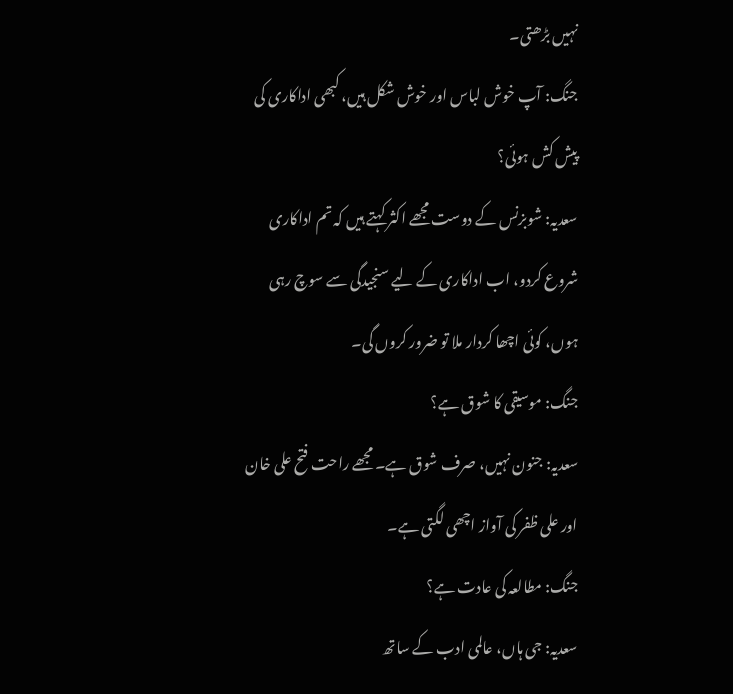نہیں بڑھتی۔
جنگ: آپ خوش لباس اور خوش شکل ہیں، کبھی اداکاری کی پیش کش ہوئی؟
سعدیہ: شوبزنس کے دوست مجھے اکثر کہتے ہیں کہ تم اداکاری شروع کردو، اب اداکاری کے لیے سنجیدگی سے سوچ رہی ہوں، کوئی اچھا کردار ملا تو ضرور کروں گی۔
جنگ: موسیقی کا شوق ہے؟
سعدیہ: جنون نہیں، صرف شوق ہے۔ مجھے راحت فتح علی خان اور علی ظفر کی آواز اچھی لگتی ہے۔
جنگ: مطالعہ کی عادت ہے؟
سعدیہ: جی ہاں، عالمی ادب کے ساتھ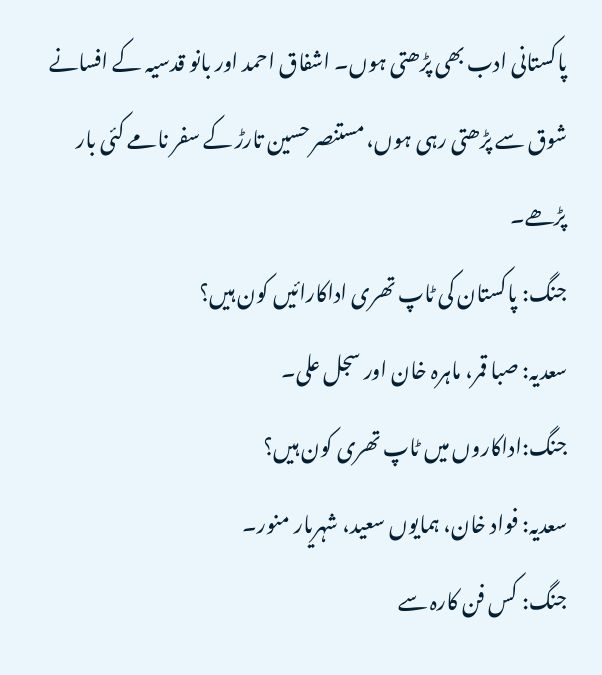پاکستانی ادب بھی پڑھتی ہوں۔ اشفاق احمد اور بانو قدسیہ کے افسانے شوق سے پڑھتی رہی ہوں، مستنصر حسین تارڑ کے سفر نامے کئی بار پڑھے۔
جنگ: پاکستان کی ٹاپ تھری اداکارائیں کون ہیں؟
سعدیہ: صبا قمر، ماہرہ خان اور سجل علی۔
جنگ:اداکاروں میں ٹاپ تھری کون ہیں؟
سعدیہ: فواد خان، ہمایوں سعید، شہریار منور۔
جنگ: کس فن کارہ سے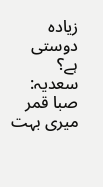زیادہ دوستی ہے؟
سعدیہ: صبا قمر میری بہت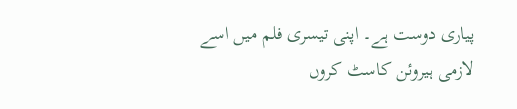پیاری دوست ہے۔ اپنی تیسری فلم میں اسے لازمی ہیروئن کاسٹ کروں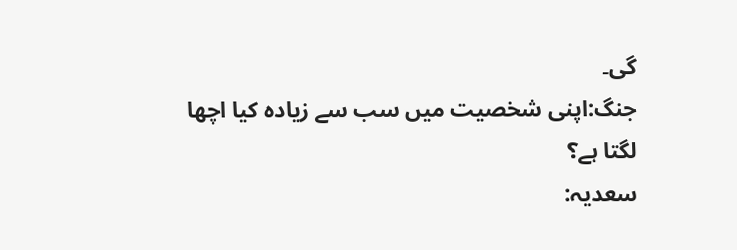گی۔
جنگ:اپنی شخصیت میں سب سے زیادہ کیا اچھا لگتا ہے؟
سعدیہ: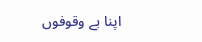اپنا بے وقوفوں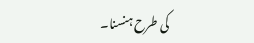کی طرح ہنسنا۔